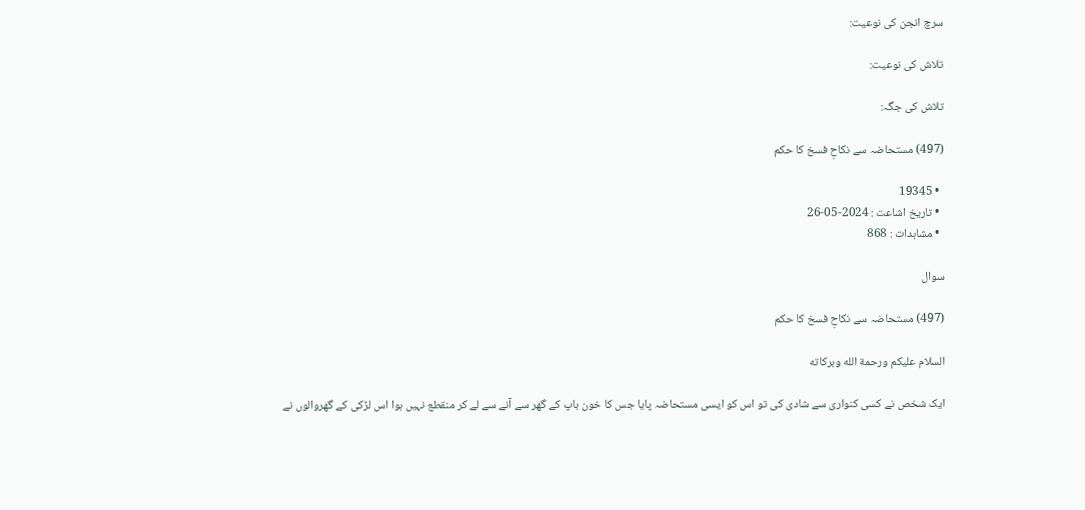سرچ انجن کی نوعیت:

تلاش کی نوعیت:

تلاش کی جگہ:

(497) مستحاضہ سے نکاحِ فسخ کا حکم

  • 19345
  • تاریخ اشاعت : 2024-05-26
  • مشاہدات : 868

سوال

(497) مستحاضہ سے نکاحِ فسخ کا حکم

السلام عليكم ورحمة الله وبركاته

ایک شخص نے کسی کنواری سے شادی کی تو اس کو ایسی مستحاضہ پایا جس کا خون باپ کے گھر سے آنے سے لے کر منقطع نہیں ہوا اس لڑکی کے گھروالوں نے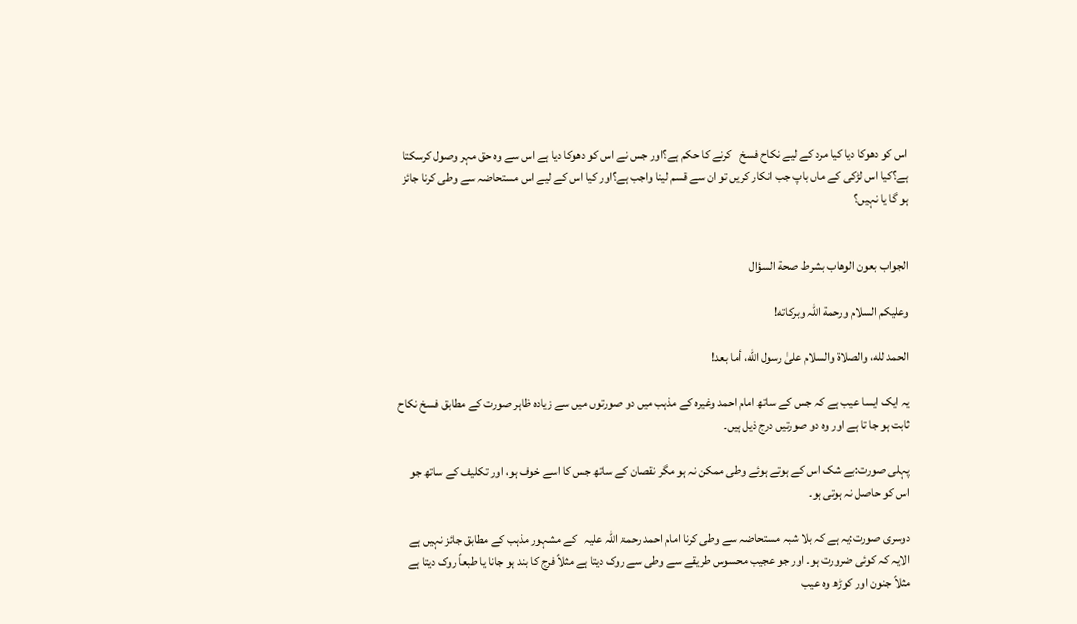اس کو دھوکا دیا کیا مرد کے لیے نکاح فسخ   کرنے کا حکم ہے؟اور جس نے اس کو دھوکا دیا ہے اس سے وہ حق مہر وصول کرسکتا ہے؟کیا اس لڑکی کے ماں باپ جب انکار کریں تو ان سے قسم لینا واجب ہے؟اور کیا اس کے لیے اس مستحاضہ سے وطی کرنا جائز ہو گا یا نہیں؟


الجواب بعون الوهاب بشرط صحة السؤال

وعلیکم السلام ورحمة اللہ وبرکاته!

الحمد لله، والصلاة والسلام علىٰ رسول الله، أما بعد!

یہ ایک ایسا عیب ہے کہ جس کے ساتھ امام احمد وغیرہ کے مذہب میں دو صورتوں میں سے زیادہ ظاہر صورت کے مطابق فسخ نکاح ثابت ہو جا تا ہے اور وہ دو صورتیں درج ذیل ہیں۔

پہلی صورت:بے شک اس کے ہوتے ہوئے وطی ممکن نہ ہو مگر نقصان کے ساتھ جس کا اسے خوف ہو، اور تکلیف کے ساتھ جو اس کو حاصل نہ ہوتی ہو۔

دوسری صورت:یہ ہے کہ بلا شبہ مستحاضہ سے وطی کرنا امام احمد رحمۃ اللہ علیہ   کے مشہور مذہب کے مطابق جائز نہیں ہے الایہ کہ کوئی ضرورت ہو۔ اور جو عجیب محسوس طریقے سے وطی سے روک دیتا ہے مثلاً فرج کا بند ہو جانا یا طبعاً روک دیتا ہے مثلاً جنون اور کوڑھ وہ عیب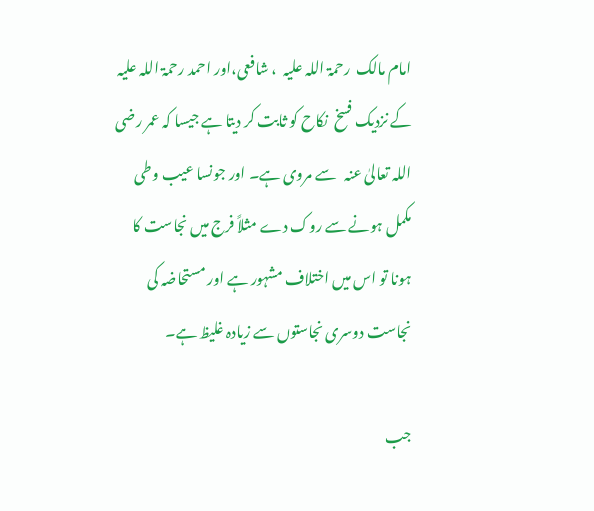امام مالک  رحمۃ اللہ علیہ  ، شافعی،اور احمد رحمۃ اللہ علیہ  کے نزدیک فسخ  نکاح کو ثابت کر دیتا ہے جیسا کہ عمر رضی اللہ تعالیٰ عنہ   سے مروی ہے۔ اور جونسا عیب وطی مکمل ہونے سے روک دے مثلاً فرج میں نجاست کا ہونا تو اس میں اختلاف مشہور ہے اور مستحاضہ کی نجاست دوسری نجاستوں سے زیادہ غلیظ ہے۔

جب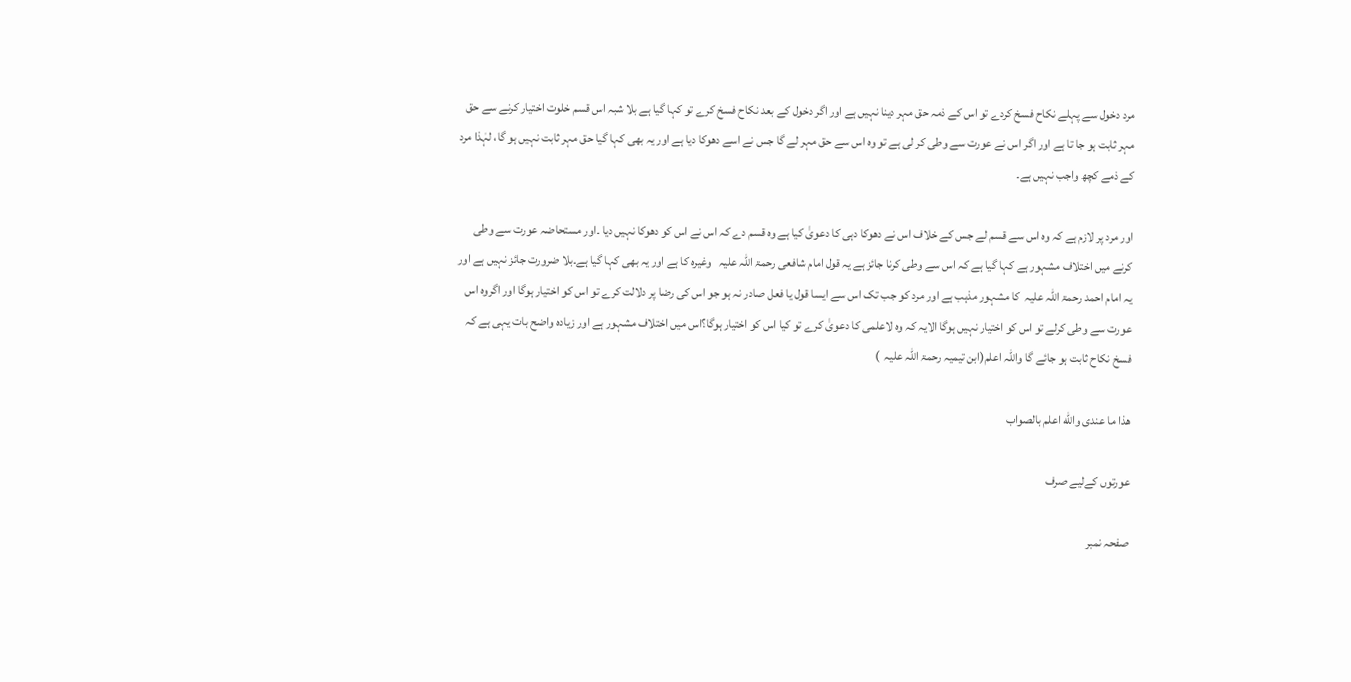مرد دخول سے پہلے نکاح فسخ کردے تو اس کے ذمہ حق مہر دینا نہیں ہے اور اگر دخول کے بعد نکاح فسخ کرے تو کہا گیا ہے بلا شبہ اس قسم خلوت اختیار کرنے سے حق مہر ثابت ہو جا تا ہے اور اگر اس نے عورت سے وطی کر لی ہے تو وہ اس سے حق مہر لے گا جس نے اسے دھوکا دیا ہے اور یہ بھی کہا گیا حق مہر ثابت نہیں ہو گا، لہٰذا مرد کے ذمے کچھ واجب نہیں ہے۔

اور مرد پر لازم ہے کہ وہ اس سے قسم لے جس کے خلاف اس نے دھوکا دہی کا دعویٰ کیا ہے وہ قسم دے کہ اس نے اس کو دھوکا نہیں دیا ۔اور مستحاضہ عورت سے وطی کرنے میں اختلاف مشہور ہے کہا گیا ہے کہ اس سے وطی کرنا جائز ہے یہ قول امام شافعی رحمۃ اللہ علیہ   وغیرہ کا ہے اور یہ بھی کہا گیا ہے۔بلا ضرورت جائز نہیں ہے اور یہ امام احمد رحمۃ اللہ علیہ  کا مشہور مذہب ہے اور مرد کو جب تک اس سے ایسا قول یا فعل صادر نہ ہو جو اس کی رضا پر دلالت کرے تو اس کو اختیار ہوگا اور اگروہ اس عورت سے وطی کرلے تو اس کو اختیار نہیں ہوگا الایہ کہ وہ لاعلمی کا دعویٰ کرے تو کیا اس کو اختیار ہوگا؟اس میں اختلاف مشہور ہے اور زیادہ واضح بات یہی ہے کہ فسخ نکاح ثابت ہو جائے گا واللہ اعلم(ابن تیمیہ رحمۃ اللہ علیہ  )

ھذا ما عندی والله اعلم بالصواب

عورتوں کےلیے صرف

صفحہ نمبر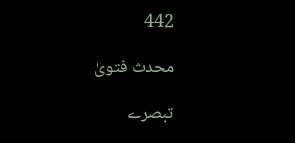442

محدث فتویٰ

تبصرے